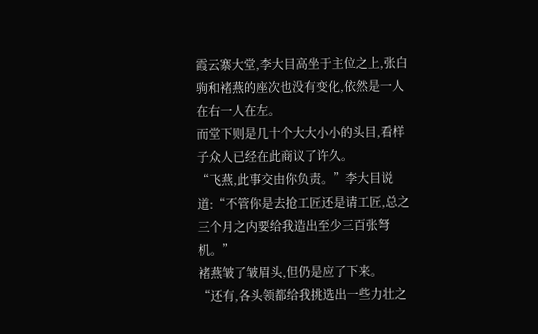霞云寨大堂,李大目高坐于主位之上,张白驹和褚燕的座次也没有变化,依然是一人在右一人在左。
而堂下则是几十个大大小小的头目,看样子众人已经在此商议了许久。
“飞燕,此事交由你负责。”李大目说道:“不管你是去抢工匠还是请工匠,总之三个月之内要给我造出至少三百张弩机。”
褚燕皱了皱眉头,但仍是应了下来。
“还有,各头领都给我挑选出一些力壮之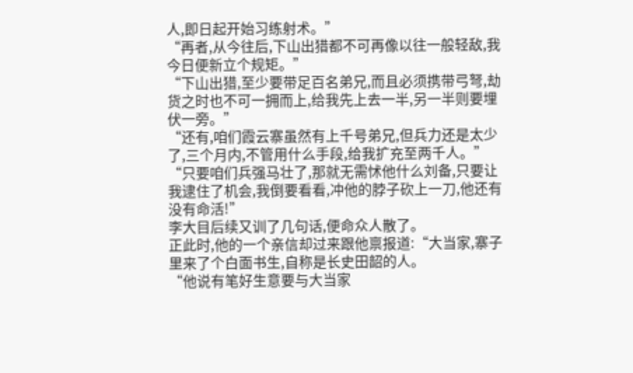人,即日起开始习练射术。”
“再者,从今往后,下山出猎都不可再像以往一般轻敌,我今日便新立个规矩。”
“下山出猎,至少要带足百名弟兄,而且必须携带弓弩,劫货之时也不可一拥而上,给我先上去一半,另一半则要埋伏一旁。”
“还有,咱们霞云寨虽然有上千号弟兄,但兵力还是太少了,三个月内,不管用什么手段,给我扩充至两千人。”
“只要咱们兵强马壮了,那就无需怵他什么刘备,只要让我逮住了机会,我倒要看看,冲他的脖子砍上一刀,他还有没有命活!”
李大目后续又训了几句话,便命众人散了。
正此时,他的一个亲信却过来跟他禀报道:“大当家,寨子里来了个白面书生,自称是长史田韶的人。
“他说有笔好生意要与大当家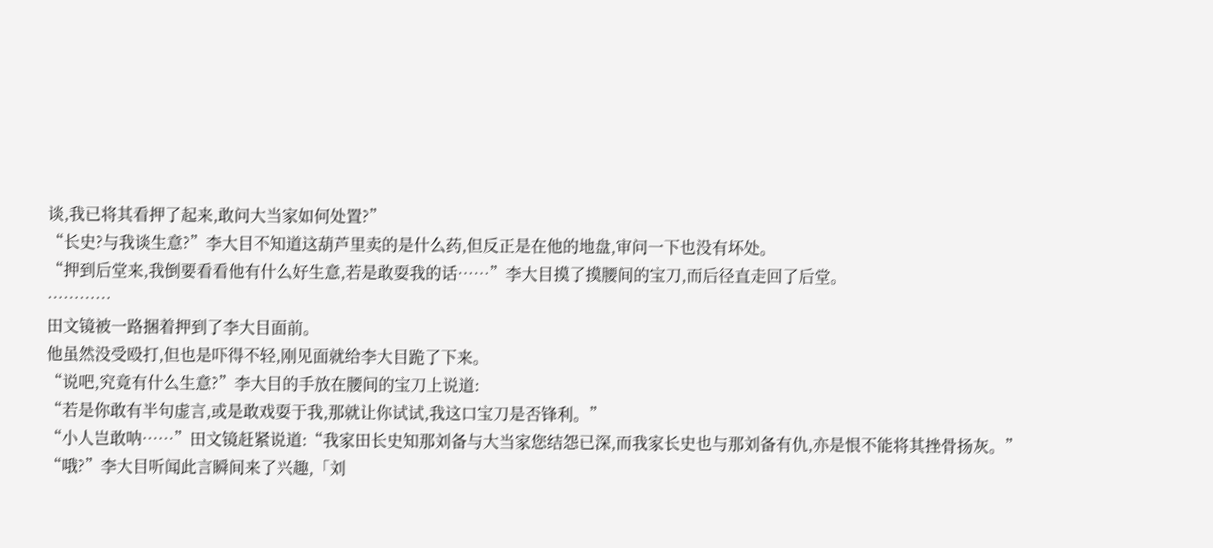谈,我已将其看押了起来,敢问大当家如何处置?”
“长史?与我谈生意?”李大目不知道这葫芦里卖的是什么药,但反正是在他的地盘,审问一下也没有坏处。
“押到后堂来,我倒要看看他有什么好生意,若是敢耍我的话……”李大目摸了摸腰间的宝刀,而后径直走回了后堂。
…………
田文镜被一路捆着押到了李大目面前。
他虽然没受殴打,但也是吓得不轻,刚见面就给李大目跪了下来。
“说吧,究竟有什么生意?”李大目的手放在腰间的宝刀上说道:
“若是你敢有半句虚言,或是敢戏耍于我,那就让你试试,我这口宝刀是否锋利。”
“小人岂敢呐……”田文镜赶紧说道:“我家田长史知那刘备与大当家您结怨已深,而我家长史也与那刘备有仇,亦是恨不能将其挫骨扬灰。”
“哦?”李大目听闻此言瞬间来了兴趣,「刘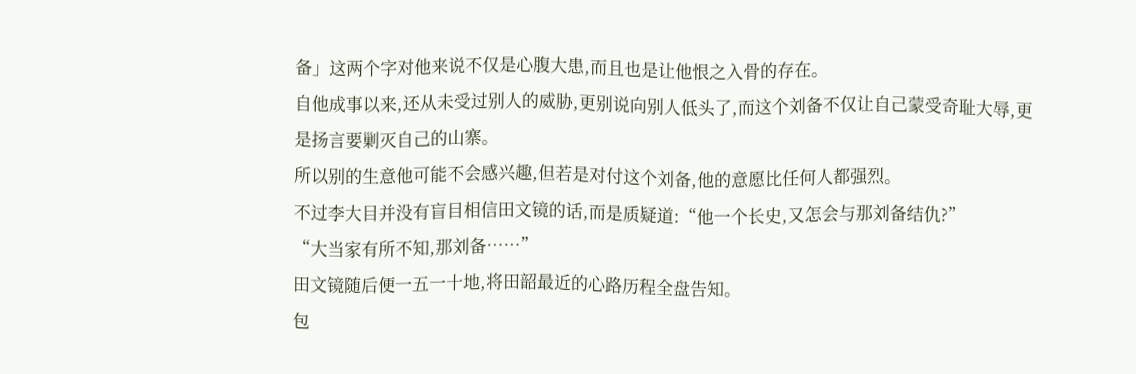备」这两个字对他来说不仅是心腹大患,而且也是让他恨之入骨的存在。
自他成事以来,还从未受过别人的威胁,更别说向别人低头了,而这个刘备不仅让自己蒙受奇耻大辱,更是扬言要剿灭自己的山寨。
所以别的生意他可能不会感兴趣,但若是对付这个刘备,他的意愿比任何人都强烈。
不过李大目并没有盲目相信田文镜的话,而是质疑道:“他一个长史,又怎会与那刘备结仇?”
“大当家有所不知,那刘备……”
田文镜随后便一五一十地,将田韶最近的心路历程全盘告知。
包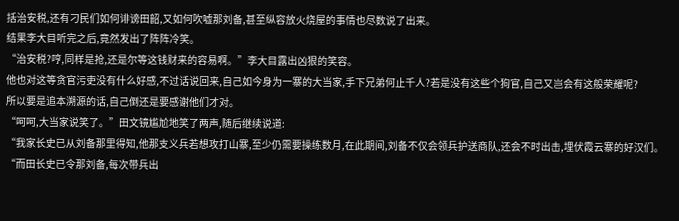括治安税,还有刁民们如何诽谤田韶,又如何吹嘘那刘备,甚至纵容放火烧屋的事情也尽数说了出来。
结果李大目听完之后,竟然发出了阵阵冷笑。
“治安税?哼,同样是抢,还是尔等这钱财来的容易啊。”李大目露出凶狠的笑容。
他也对这等贪官污吏没有什么好感,不过话说回来,自己如今身为一寨的大当家,手下兄弟何止千人?若是没有这些个狗官,自己又岂会有这般荣耀呢?
所以要是追本溯源的话,自己倒还是要感谢他们才对。
“呵呵,大当家说笑了。”田文镜尴尬地笑了两声,随后继续说道:
“我家长史已从刘备那里得知,他那支义兵若想攻打山寨,至少仍需要操练数月,在此期间,刘备不仅会领兵护送商队,还会不时出击,埋伏霞云寨的好汉们。
“而田长史已令那刘备,每次带兵出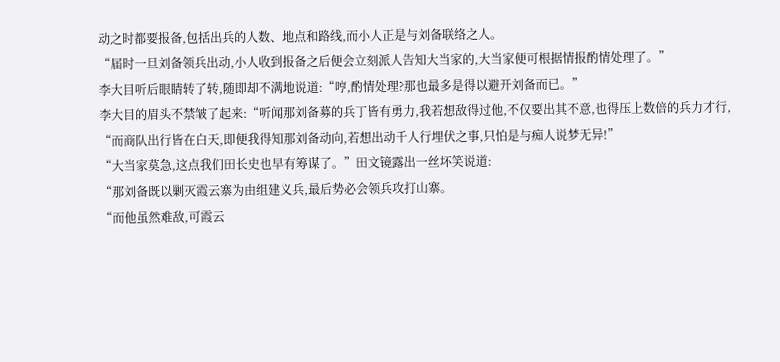动之时都要报备,包括出兵的人数、地点和路线,而小人正是与刘备联络之人。
“届时一旦刘备领兵出动,小人收到报备之后便会立刻派人告知大当家的,大当家便可根据情报酌情处理了。”
李大目听后眼睛转了转,随即却不满地说道:“哼,酌情处理?那也最多是得以避开刘备而已。”
李大目的眉头不禁皱了起来:“听闻那刘备募的兵丁皆有勇力,我若想敌得过他,不仅要出其不意,也得压上数倍的兵力才行,
“而商队出行皆在白天,即便我得知那刘备动向,若想出动千人行埋伏之事,只怕是与痴人说梦无异!”
“大当家莫急,这点我们田长史也早有筹谋了。”田文镜露出一丝坏笑说道:
“那刘备既以剿灭霞云寨为由组建义兵,最后势必会领兵攻打山寨。
“而他虽然难敌,可霞云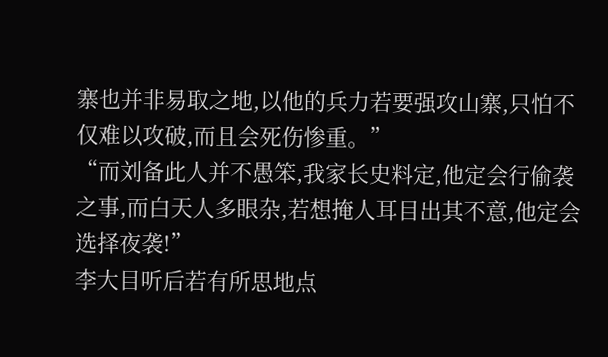寨也并非易取之地,以他的兵力若要强攻山寨,只怕不仅难以攻破,而且会死伤惨重。”
“而刘备此人并不愚笨,我家长史料定,他定会行偷袭之事,而白天人多眼杂,若想掩人耳目出其不意,他定会选择夜袭!”
李大目听后若有所思地点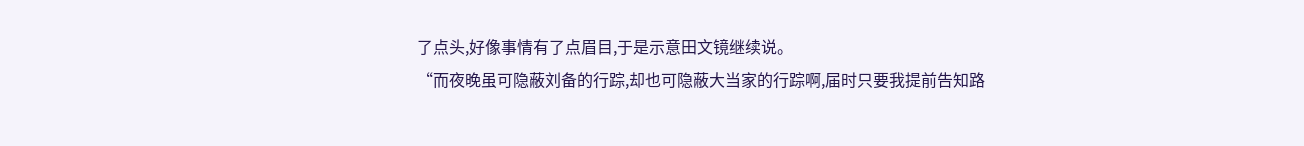了点头,好像事情有了点眉目,于是示意田文镜继续说。
“而夜晚虽可隐蔽刘备的行踪,却也可隐蔽大当家的行踪啊,届时只要我提前告知路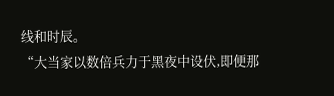线和时辰。
“大当家以数倍兵力于黑夜中设伏,即便那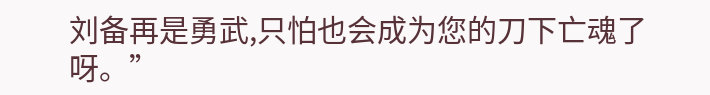刘备再是勇武,只怕也会成为您的刀下亡魂了呀。”